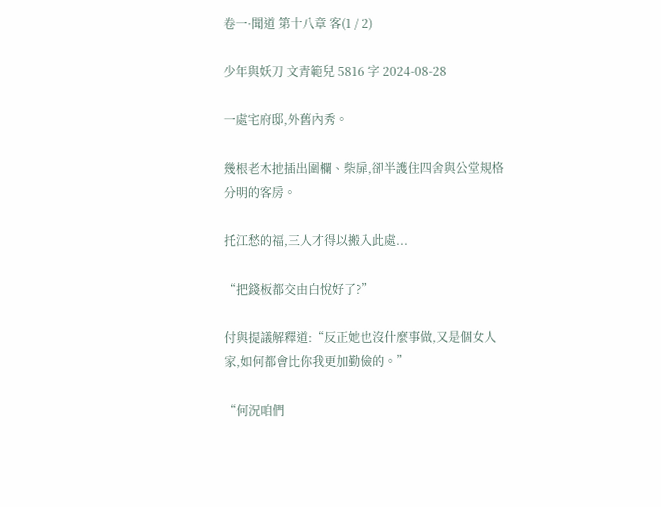卷一·聞道 第十八章 客(1 / 2)

少年與妖刀 文青範兒 5816 字 2024-08-28

一處宅府邸,外舊內秀。

幾根老木扡插出圍欄、柴扉,卻半護住四舍與公堂規格分明的客房。

托江愁的福,三人才得以搬入此處...

“把錢板都交由白悅好了?”

付與提議解釋道:“反正她也沒什麼事做,又是個女人家,如何都會比你我更加勤儉的。”

“何況咱們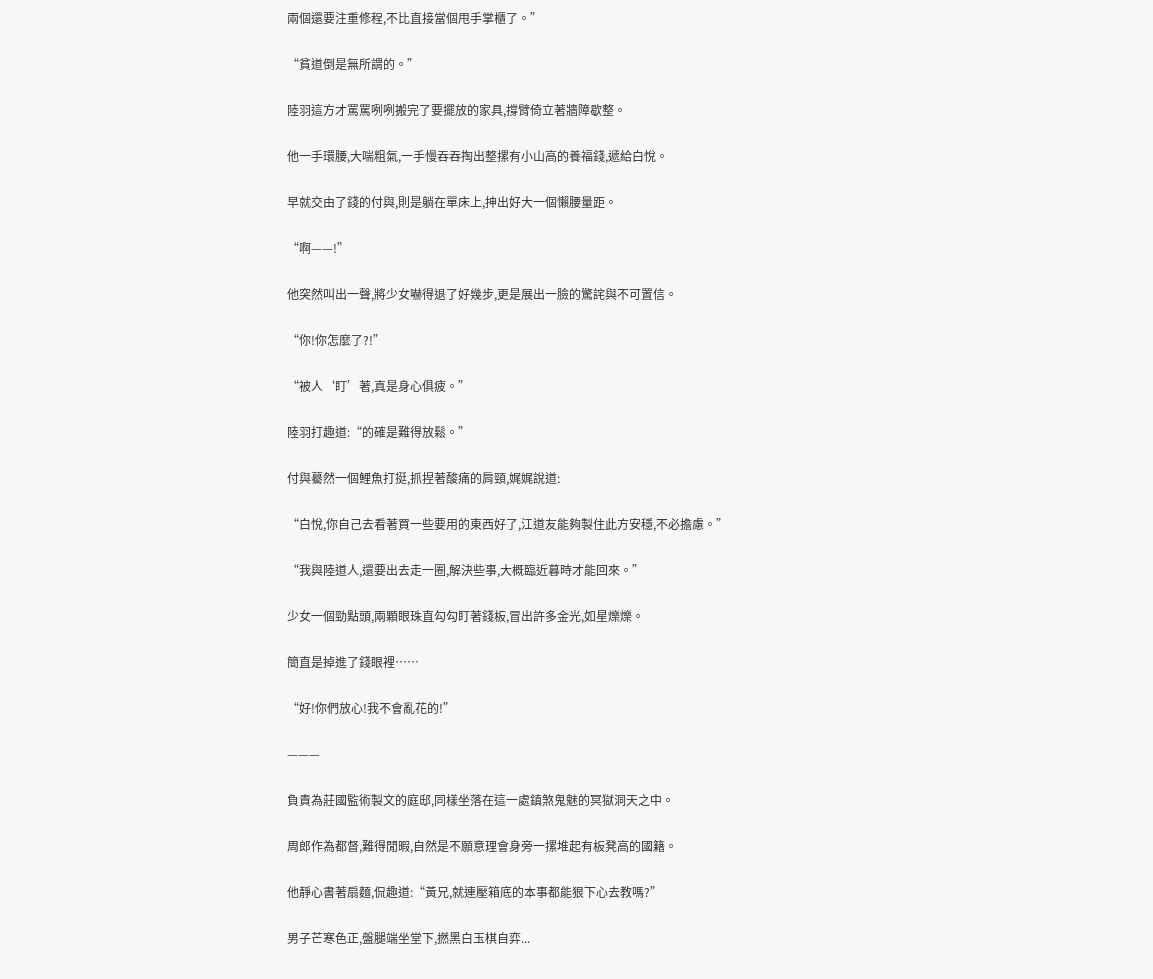兩個還要注重修程,不比直接當個甩手掌櫃了。”

“貧道倒是無所謂的。”

陸羽這方才罵罵咧咧搬完了要擺放的家具,撐臂倚立著牆障歇整。

他一手環腰,大喘粗氣,一手慢吞吞掏出整摞有小山高的養福錢,遞給白悅。

早就交由了錢的付與,則是躺在單床上,抻出好大一個懶腰量距。

“啊——!”

他突然叫出一聲,將少女嚇得退了好幾步,更是展出一臉的驚詫與不可置信。

“你!你怎麼了?!”

“被人‘盯’著,真是身心俱疲。”

陸羽打趣道:“的確是難得放鬆。”

付與驀然一個鯉魚打挺,抓捏著酸痛的肩頸,娓娓說道:

“白悅,你自己去看著買一些要用的東西好了,江道友能夠製住此方安穩,不必擔慮。”

“我與陸道人,還要出去走一圈,解決些事,大概臨近暮時才能回來。”

少女一個勁點頭,兩顆眼珠直勾勾盯著錢板,冒出許多金光,如星爍爍。

簡直是掉進了錢眼裡……

“好!你們放心!我不會亂花的!”

———

負責為莊國監術製文的庭邸,同樣坐落在這一處鎮煞鬼魅的冥獄洞天之中。

周郎作為都督,難得閒暇,自然是不願意理會身旁一摞堆起有板凳高的國籍。

他靜心書著扇麵,侃趣道:“黃兄,就連壓箱底的本事都能狠下心去教嗎?”

男子芒寒色正,盤腿端坐堂下,撚黑白玉棋自弈...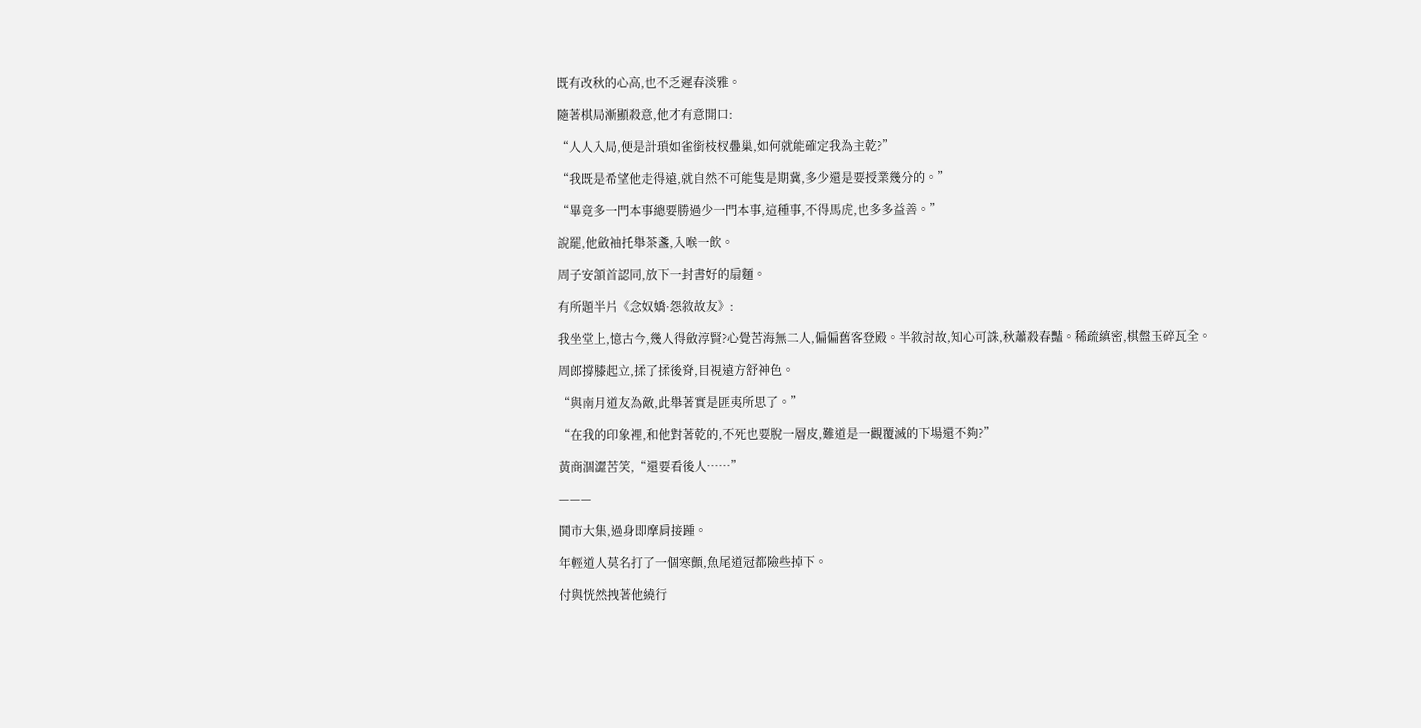既有改秋的心高,也不乏遲春淡雅。

隨著棋局漸顯殺意,他才有意開口:

“人人入局,便是計瑣如雀銜枝杈疊巢,如何就能確定我為主乾?”

“我既是希望他走得遠,就自然不可能隻是期冀,多少還是要授業幾分的。”

“畢竟多一門本事總要勝過少一門本事,這種事,不得馬虎,也多多益善。”

說罷,他斂袖托舉茶盞,入喉一飲。

周子安頷首認同,放下一封書好的扇麵。

有所題半片《念奴嬌·怨敘故友》:

我坐堂上,憶古今,幾人得斂淳賢?心覺苦海無二人,偏偏舊客登殿。半敘討故,知心可誅,秋蕭殺春豔。稀疏縝密,棋盤玉碎瓦全。

周郎撐膝起立,揉了揉後脊,目視遠方舒神色。

“與南月道友為敵,此舉著實是匪夷所思了。”

“在我的印象裡,和他對著乾的,不死也要脫一層皮,難道是一觀覆滅的下場還不夠?”

黃商涸澀苦笑,“還要看後人……”

———

鬨市大集,過身即摩肩接踵。

年輕道人莫名打了一個寒顫,魚尾道冠都險些掉下。

付與恍然拽著他繞行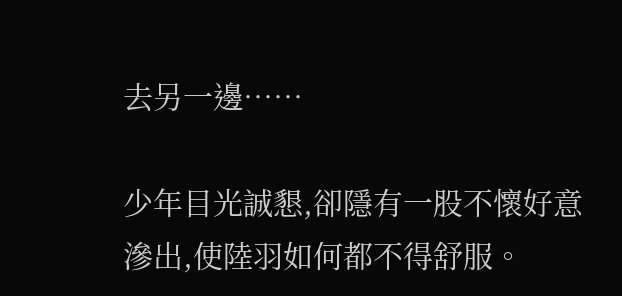去另一邊……

少年目光誠懇,卻隱有一股不懷好意滲出,使陸羽如何都不得舒服。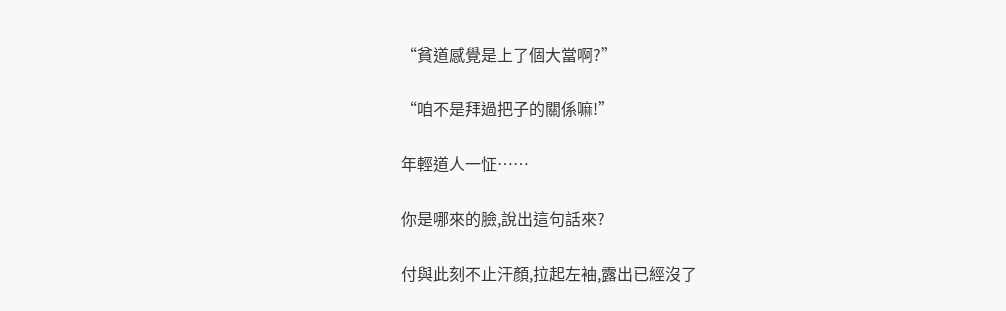“貧道感覺是上了個大當啊?”

“咱不是拜過把子的關係嘛!”

年輕道人一怔……

你是哪來的臉,說出這句話來?

付與此刻不止汗顏,拉起左袖,露出已經沒了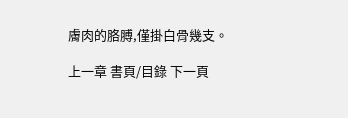膚肉的胳膊,僅掛白骨幾支。

上一章 書頁/目錄 下一頁